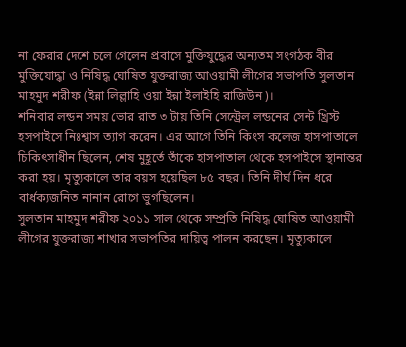না ফেরার দেশে চলে গেলেন প্রবাসে মুক্তিযুদ্ধের অন্যতম সংগঠক বীর মুক্তিযোদ্ধা ও নিষিদ্ধ ঘোষিত যুক্তরাজ্য আওয়ামী লীগের সভাপতি সুলতান মাহমুদ শরীফ (ইন্না লিল্লাহি ওয়া ইন্না ইলাইহি রাজিউন)।
শনিবার লন্ডন সময় ভোর রাত ৩ টায় তিনি সেন্ট্রেল লন্ডনের সেন্ট খ্রিস্ট হসপাইসে নিঃশ্বাস ত্যাগ করেন। এর আগে তিনি কিংস কলেজ হাসপাতালে চিকিৎসাধীন ছিলেন, শেষ মুহূর্তে তাঁকে হাসপাতাল থেকে হসপাইসে স্থানান্তর করা হয়। মৃত্যুকালে তার বয়স হয়েছিল ৮৫ বছর। তিনি দীর্ঘ দিন ধরে বার্ধক্যজনিত নানান রোগে ভুগছিলেন।
সুলতান মাহমুদ শরীফ ২০১১ সাল থেকে সম্প্রতি নিষিদ্ধ ঘোষিত আওয়ামী লীগের যুক্তরাজ্য শাখার সভাপতির দায়িত্ব পালন করছেন। মৃত্যুকালে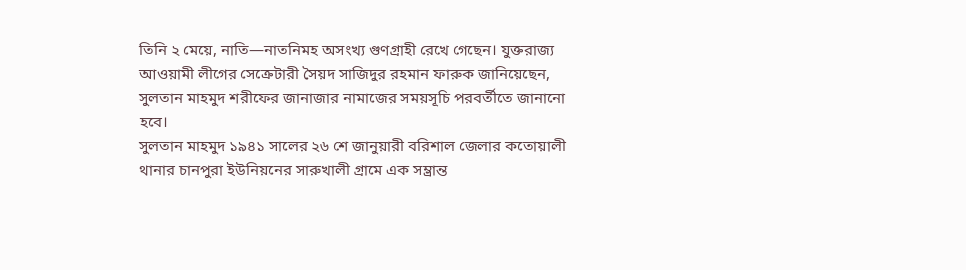তিনি ২ মেয়ে, নাতি—নাতনিমহ অসংখ্য গুণগ্রাহী রেখে গেছেন। যুক্তরাজ্য আওয়ামী লীগের সেক্রেটারী সৈয়দ সাজিদুর রহমান ফারুক জানিয়েছেন, সুলতান মাহমুদ শরীফের জানাজার নামাজের সময়সূচি পরবর্তীতে জানানো হবে।
সুলতান মাহমুদ ১৯৪১ সালের ২৬ শে জানুয়ারী বরিশাল জেলার কতোয়ালী থানার চানপুরা ইউনিয়নের সারুখালী গ্রামে এক সম্ভ্রান্ত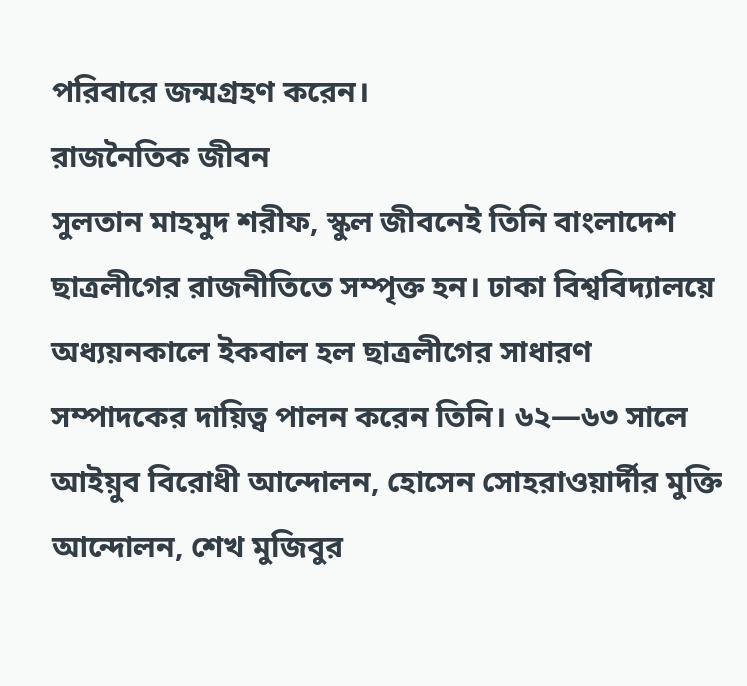পরিবারে জন্মগ্রহণ করেন।
রাজনৈতিক জীবন
সুলতান মাহমুদ শরীফ, স্কুল জীবনেই তিনি বাংলাদেশ ছাত্রলীগের রাজনীতিতে সম্পৃক্ত হন। ঢাকা বিশ্ববিদ্যালয়ে অধ্যয়নকালে ইকবাল হল ছাত্রলীগের সাধারণ সম্পাদকের দায়িত্ব পালন করেন তিনি। ৬২—৬৩ সালে আইয়ুব বিরোধী আন্দোলন, হোসেন সোহরাওয়ার্দীর মুক্তি আন্দোলন, শেখ মুজিবুর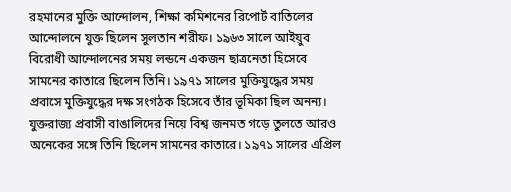রহমানের মুক্তি আন্দোলন, শিক্ষা কমিশনের রিপোর্ট বাতিলের আন্দোলনে যুক্ত ছিলেন সুলতান শরীফ। ১৯৬৩ সালে আইয়ুব বিরোধী আন্দোলনের সময় লন্ডনে একজন ছাত্রনেতা হিসেবে সামনের কাতারে ছিলেন তিনি। ১৯৭১ সালের মুক্তিযুদ্ধের সময় প্রবাসে মুক্তিযুদ্ধের দক্ষ সংগঠক হিসেবে তাঁর ভূমিকা ছিল অনন্য। যুক্তরাজ্য প্রবাসী বাঙালিদের নিয়ে বিশ্ব জনমত গড়ে তুলতে আরও অনেকের সঙ্গে তিনি ছিলেন সামনের কাতারে। ১৯৭১ সালের এপ্রিল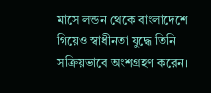মাসে লন্ডন থেকে বাংলাদেশে গিয়েও স্বাধীনতা যুদ্ধে তিনি সক্রিয়ভাবে অংশগ্রহণ করেন।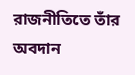রাজনীতিতে তাঁর অবদান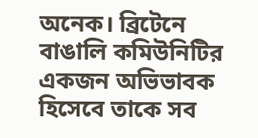অনেক। ব্রিটেনে বাঙালি কমিউনিটির একজন অভিভাবক হিসেবে তাকে সব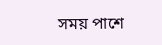সময় পাশে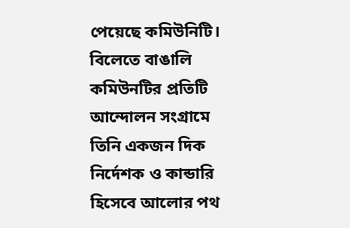পেয়েছে কমিউনিটি। বিলেতে বাঙালি কমিউনটির প্রতিটি আন্দোলন সংগ্রামে তিনি একজন দিক নির্দেশক ও কান্ডারি হিসেবে আলোর পথ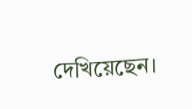দেখিয়েছেন।